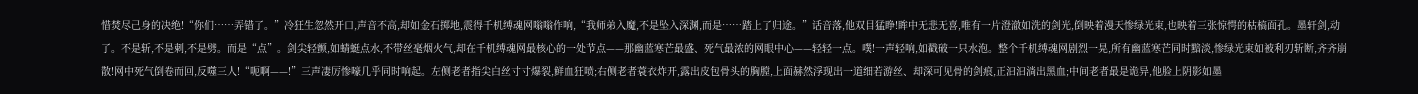惜焚尽己身的决绝!“你们……弄错了。”冷狂生忽然开口,声音不高,却如金石掷地,震得千机缚魂网嗡嗡作响,“我师弟入魔,不是坠入深渊,而是……踏上了归途。”话音落,他双目猛睁!眸中无悲无喜,唯有一片澄澈如洗的剑光,倒映着漫天惨绿光束,也映着三张惊愕的枯槁面孔。墨轩剑,动了。不是斩,不是刺,不是劈。而是“点”。剑尖轻颤,如蜻蜓点水,不带丝毫烟火气,却在千机缚魂网最核心的一处节点——那幽蓝寒芒最盛、死气最浓的网眼中心——轻轻一点。噗!一声轻响,如戳破一只水泡。整个千机缚魂网剧烈一晃,所有幽蓝寒芒同时黯淡,惨绿光束如被利刃斩断,齐齐崩散!网中死气倒卷而回,反噬三人!“呃啊——!”三声凄厉惨嚎几乎同时响起。左侧老者指尖白丝寸寸爆裂,鲜血狂喷;右侧老者蓑衣炸开,露出皮包骨头的胸膛,上面赫然浮现出一道细若游丝、却深可见骨的剑痕,正汩汩淌出黑血;中间老者最是诡异,他脸上阴影如墨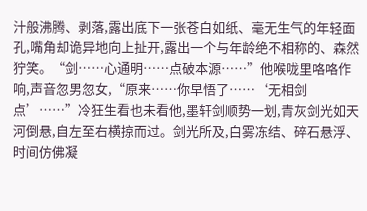汁般沸腾、剥落,露出底下一张苍白如纸、毫无生气的年轻面孔,嘴角却诡异地向上扯开,露出一个与年龄绝不相称的、森然狞笑。“剑……心通明……点破本源……”他喉咙里咯咯作响,声音忽男忽女,“原来……你早悟了……‘无相剑点’……”冷狂生看也未看他,墨轩剑顺势一划,青灰剑光如天河倒悬,自左至右横掠而过。剑光所及,白雾冻结、碎石悬浮、时间仿佛凝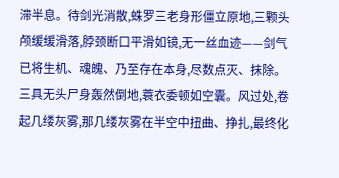滞半息。待剑光消散,蛛罗三老身形僵立原地,三颗头颅缓缓滑落,脖颈断口平滑如镜,无一丝血迹——剑气已将生机、魂魄、乃至存在本身,尽数点灭、抹除。三具无头尸身轰然倒地,蓑衣委顿如空囊。风过处,卷起几缕灰雾,那几缕灰雾在半空中扭曲、挣扎,最终化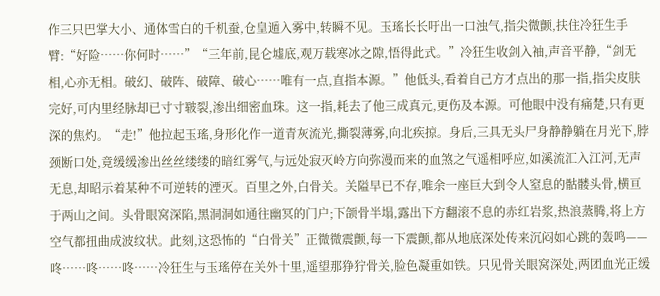作三只巴掌大小、通体雪白的千机蚕,仓皇遁入雾中,转瞬不见。玉瑤长长吁出一口浊气,指尖微颤,扶住冷狂生手臂:“好险……你何时……”“三年前,昆仑墟底,观万载寒冰之隙,悟得此式。”冷狂生收剑入袖,声音平静,“剑无相,心亦无相。破幻、破阵、破障、破心……唯有一点,直指本源。”他低头,看着自己方才点出的那一指,指尖皮肤完好,可内里经脉却已寸寸皲裂,渗出细密血珠。这一指,耗去了他三成真元,更伤及本源。可他眼中没有痛楚,只有更深的焦灼。“走!”他拉起玉瑤,身形化作一道青灰流光,撕裂薄雾,向北疾掠。身后,三具无头尸身静静躺在月光下,脖颈断口处,竟缓缓渗出丝丝缕缕的暗红雾气,与远处寂灭岭方向弥漫而来的血煞之气遥相呼应,如溪流汇入江河,无声无息,却昭示着某种不可逆转的湮灭。百里之外,白骨关。关隘早已不存,唯余一座巨大到令人窒息的骷髅头骨,横亘于两山之间。头骨眼窝深陷,黑洞洞如通往幽冥的门户;下颌骨半塌,露出下方翻滚不息的赤红岩浆,热浪蒸腾,将上方空气都扭曲成波纹状。此刻,这恐怖的“白骨关”正微微震颤,每一下震颤,都从地底深处传来沉闷如心跳的轰鸣——咚……咚……咚……冷狂生与玉瑤停在关外十里,遥望那狰狞骨关,脸色凝重如铁。只见骨关眼窝深处,两团血光正缓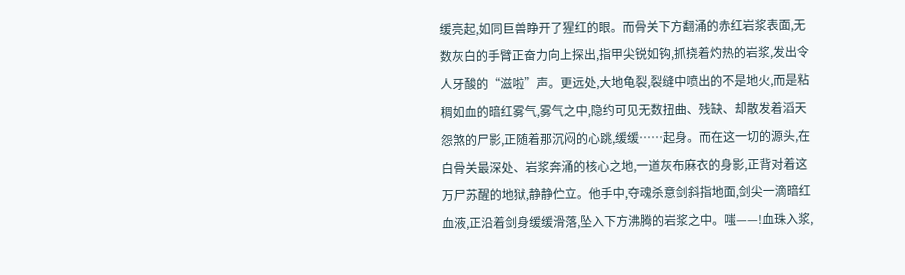缓亮起,如同巨兽睁开了猩红的眼。而骨关下方翻涌的赤红岩浆表面,无数灰白的手臂正奋力向上探出,指甲尖锐如钩,抓挠着灼热的岩浆,发出令人牙酸的“滋啦”声。更远处,大地龟裂,裂缝中喷出的不是地火,而是粘稠如血的暗红雾气,雾气之中,隐约可见无数扭曲、残缺、却散发着滔天怨煞的尸影,正随着那沉闷的心跳,缓缓……起身。而在这一切的源头,在白骨关最深处、岩浆奔涌的核心之地,一道灰布麻衣的身影,正背对着这万尸苏醒的地狱,静静伫立。他手中,夺魂杀意剑斜指地面,剑尖一滴暗红血液,正沿着剑身缓缓滑落,坠入下方沸腾的岩浆之中。嗤——!血珠入浆,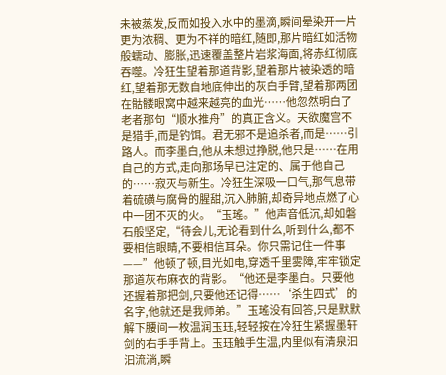未被蒸发,反而如投入水中的墨滴,瞬间晕染开一片更为浓稠、更为不祥的暗红,随即,那片暗红如活物般蠕动、膨胀,迅速覆盖整片岩浆海面,将赤红彻底吞噬。冷狂生望着那道背影,望着那片被染透的暗红,望着那无数自地底伸出的灰白手臂,望着那两团在骷髅眼窝中越来越亮的血光……他忽然明白了老者那句“顺水推舟”的真正含义。天欲魔宫不是猎手,而是钓饵。君无邪不是追杀者,而是……引路人。而李墨白,他从未想过挣脱,他只是……在用自己的方式,走向那场早已注定的、属于他自己的……寂灭与新生。冷狂生深吸一口气,那气息带着硫磺与腐骨的腥甜,沉入肺腑,却奇异地点燃了心中一团不灭的火。“玉瑤。”他声音低沉,却如磐石般坚定,“待会儿,无论看到什么,听到什么,都不要相信眼睛,不要相信耳朵。你只需记住一件事——”他顿了顿,目光如电,穿透千里雾障,牢牢锁定那道灰布麻衣的背影。“他还是李墨白。只要他还握着那把剑,只要他还记得……‘杀生四式’的名字,他就还是我师弟。”玉瑤没有回答,只是默默解下腰间一枚温润玉珏,轻轻按在冷狂生紧握墨轩剑的右手手背上。玉珏触手生温,内里似有清泉汩汩流淌,瞬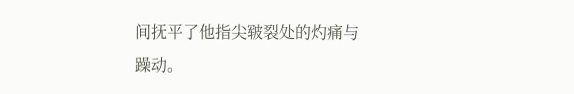间抚平了他指尖皲裂处的灼痛与躁动。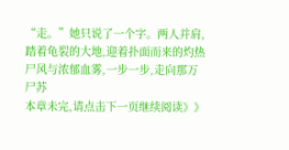“走。”她只说了一个字。两人并肩,踏着龟裂的大地,迎着扑面而来的灼热尸风与浓郁血雾,一步一步,走向那万尸苏
本章未完,请点击下一页继续阅读》》